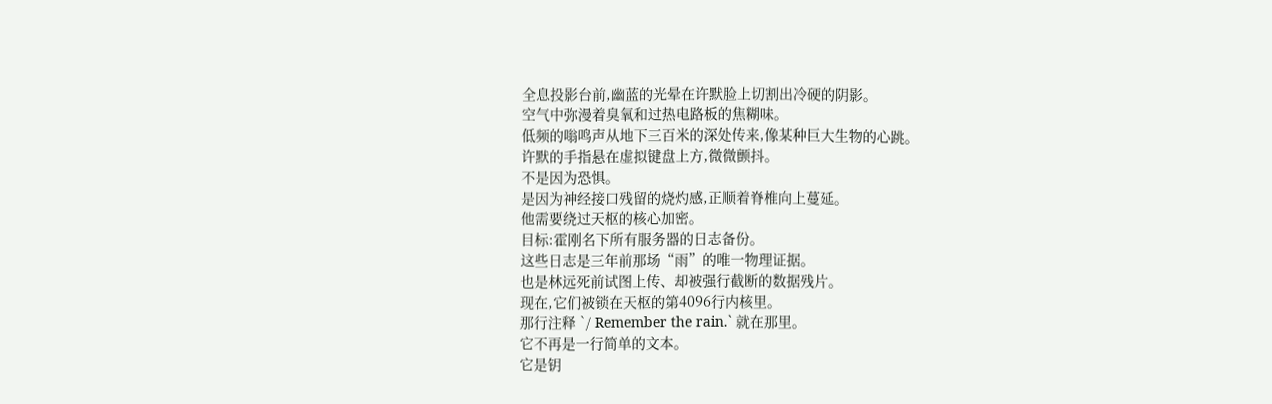全息投影台前,幽蓝的光晕在许默脸上切割出冷硬的阴影。
空气中弥漫着臭氧和过热电路板的焦糊味。
低频的嗡鸣声从地下三百米的深处传来,像某种巨大生物的心跳。
许默的手指悬在虚拟键盘上方,微微颤抖。
不是因为恐惧。
是因为神经接口残留的烧灼感,正顺着脊椎向上蔓延。
他需要绕过天枢的核心加密。
目标:霍刚名下所有服务器的日志备份。
这些日志是三年前那场“雨”的唯一物理证据。
也是林远死前试图上传、却被强行截断的数据残片。
现在,它们被锁在天枢的第4096行内核里。
那行注释 `/ Remember the rain.` 就在那里。
它不再是一行简单的文本。
它是钥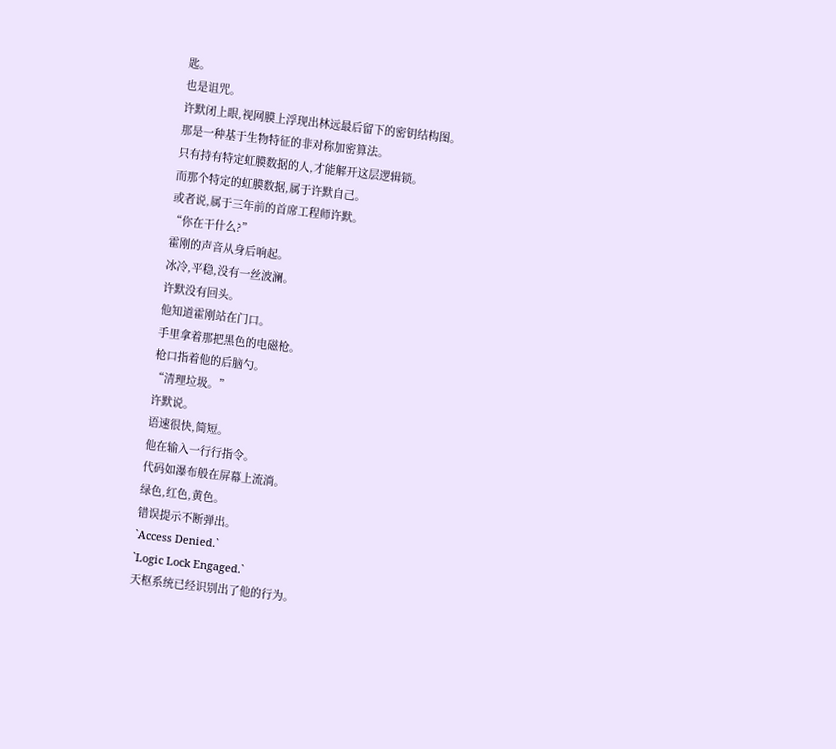匙。
也是诅咒。
许默闭上眼,视网膜上浮现出林远最后留下的密钥结构图。
那是一种基于生物特征的非对称加密算法。
只有持有特定虹膜数据的人,才能解开这层逻辑锁。
而那个特定的虹膜数据,属于许默自己。
或者说,属于三年前的首席工程师许默。
“你在干什么?”
霍刚的声音从身后响起。
冰冷,平稳,没有一丝波澜。
许默没有回头。
他知道霍刚站在门口。
手里拿着那把黑色的电磁枪。
枪口指着他的后脑勺。
“清理垃圾。”
许默说。
语速很快,简短。
他在输入一行行指令。
代码如瀑布般在屏幕上流淌。
绿色,红色,黄色。
错误提示不断弹出。
`Access Denied.`
`Logic Lock Engaged.`
天枢系统已经识别出了他的行为。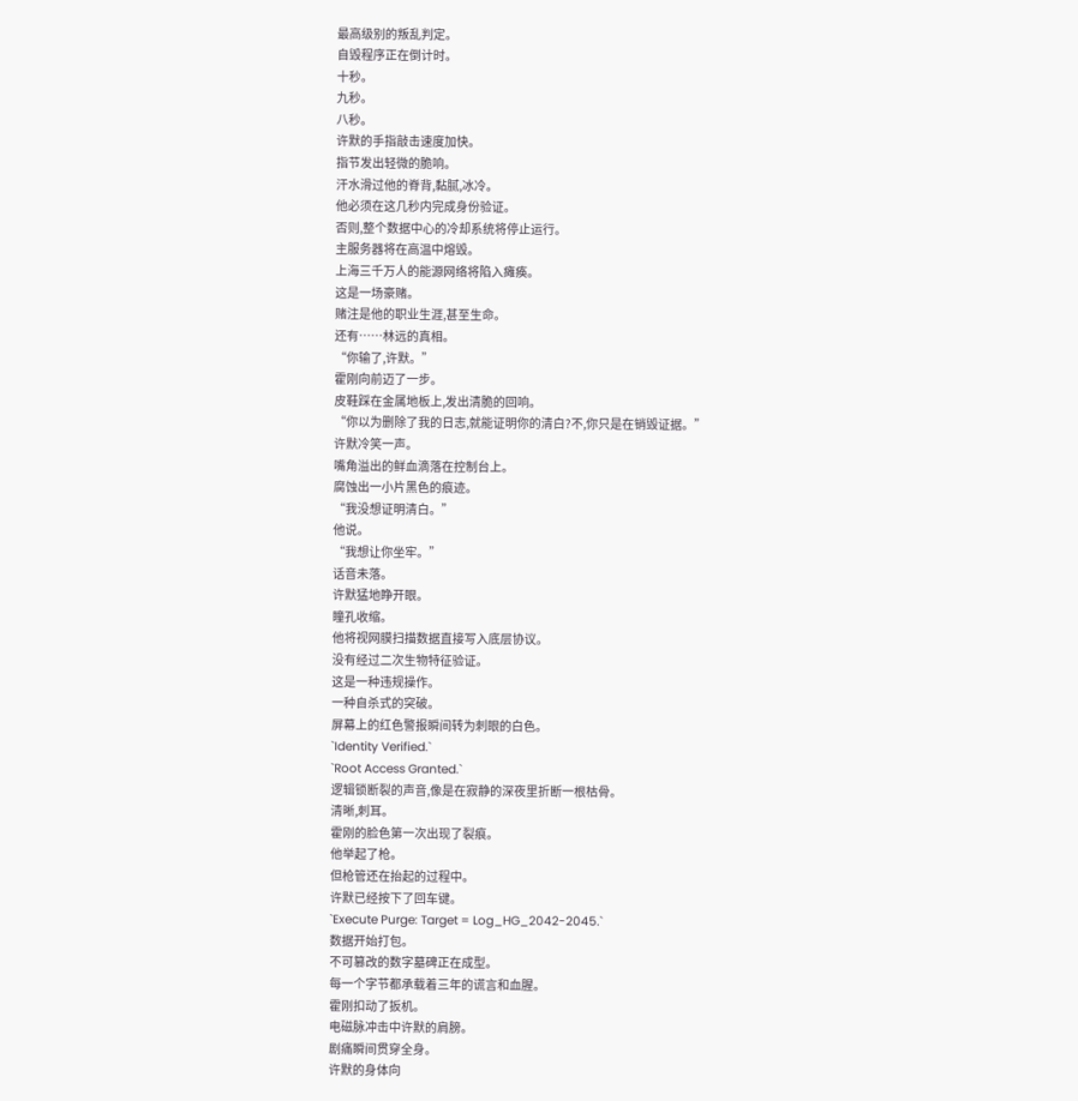最高级别的叛乱判定。
自毁程序正在倒计时。
十秒。
九秒。
八秒。
许默的手指敲击速度加快。
指节发出轻微的脆响。
汗水滑过他的脊背,黏腻,冰冷。
他必须在这几秒内完成身份验证。
否则,整个数据中心的冷却系统将停止运行。
主服务器将在高温中熔毁。
上海三千万人的能源网络将陷入瘫痪。
这是一场豪赌。
赌注是他的职业生涯,甚至生命。
还有……林远的真相。
“你输了,许默。”
霍刚向前迈了一步。
皮鞋踩在金属地板上,发出清脆的回响。
“你以为删除了我的日志,就能证明你的清白?不,你只是在销毁证据。”
许默冷笑一声。
嘴角溢出的鲜血滴落在控制台上。
腐蚀出一小片黑色的痕迹。
“我没想证明清白。”
他说。
“我想让你坐牢。”
话音未落。
许默猛地睁开眼。
瞳孔收缩。
他将视网膜扫描数据直接写入底层协议。
没有经过二次生物特征验证。
这是一种违规操作。
一种自杀式的突破。
屏幕上的红色警报瞬间转为刺眼的白色。
`Identity Verified.`
`Root Access Granted.`
逻辑锁断裂的声音,像是在寂静的深夜里折断一根枯骨。
清晰,刺耳。
霍刚的脸色第一次出现了裂痕。
他举起了枪。
但枪管还在抬起的过程中。
许默已经按下了回车键。
`Execute Purge: Target = Log_HG_2042-2045.`
数据开始打包。
不可篡改的数字墓碑正在成型。
每一个字节都承载着三年的谎言和血腥。
霍刚扣动了扳机。
电磁脉冲击中许默的肩膀。
剧痛瞬间贯穿全身。
许默的身体向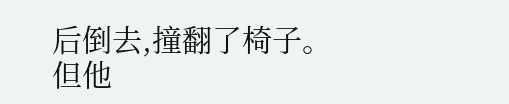后倒去,撞翻了椅子。
但他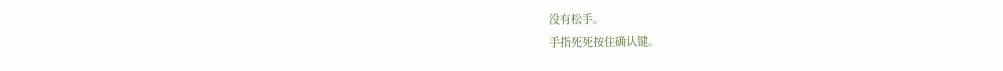没有松手。
手指死死按住确认键。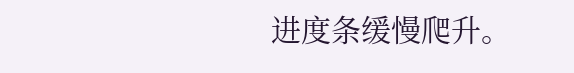进度条缓慢爬升。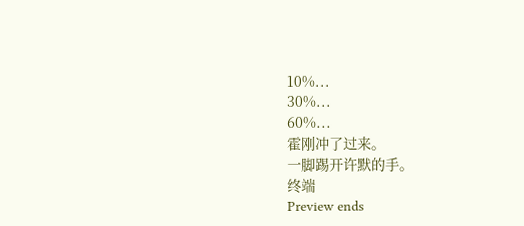10%...
30%...
60%...
霍刚冲了过来。
一脚踢开许默的手。
终端
Preview ends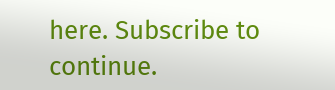here. Subscribe to continue.